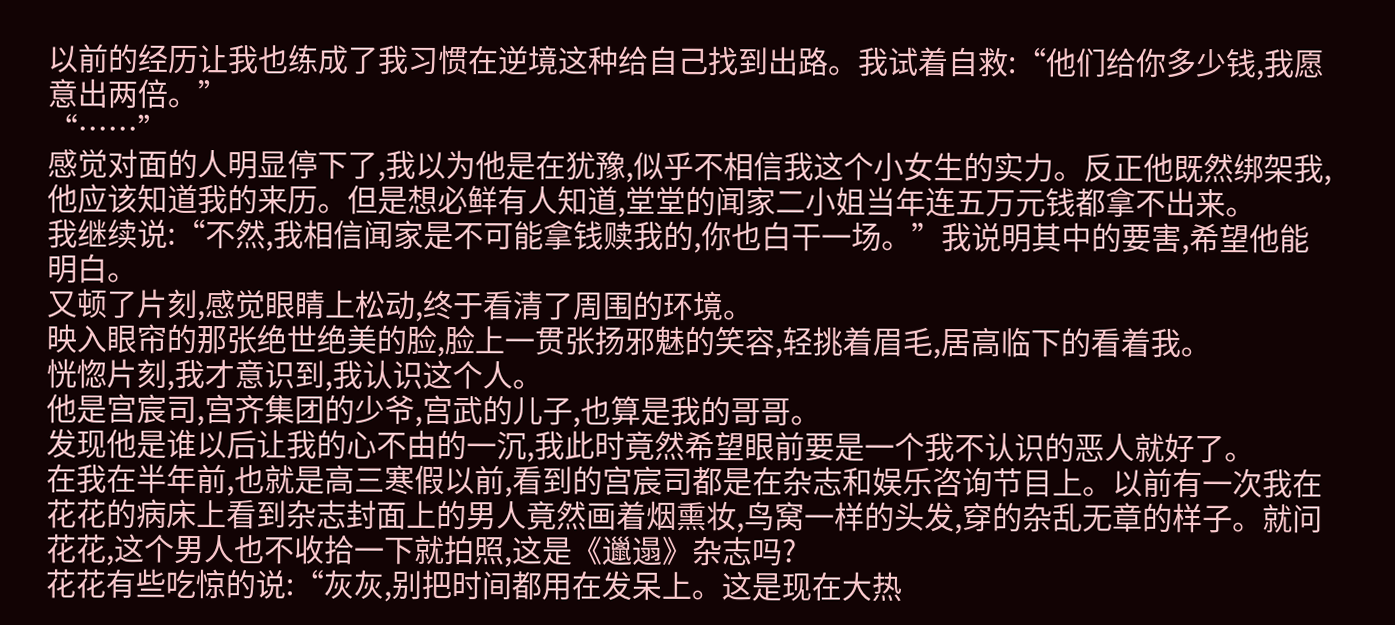以前的经历让我也练成了我习惯在逆境这种给自己找到出路。我试着自救:“他们给你多少钱,我愿意出两倍。”
“……”
感觉对面的人明显停下了,我以为他是在犹豫,似乎不相信我这个小女生的实力。反正他既然绑架我,他应该知道我的来历。但是想必鲜有人知道,堂堂的闻家二小姐当年连五万元钱都拿不出来。
我继续说:“不然,我相信闻家是不可能拿钱赎我的,你也白干一场。”我说明其中的要害,希望他能明白。
又顿了片刻,感觉眼睛上松动,终于看清了周围的环境。
映入眼帘的那张绝世绝美的脸,脸上一贯张扬邪魅的笑容,轻挑着眉毛,居高临下的看着我。
恍惚片刻,我才意识到,我认识这个人。
他是宫宸司,宫齐集团的少爷,宫武的儿子,也算是我的哥哥。
发现他是谁以后让我的心不由的一沉,我此时竟然希望眼前要是一个我不认识的恶人就好了。
在我在半年前,也就是高三寒假以前,看到的宫宸司都是在杂志和娱乐咨询节目上。以前有一次我在花花的病床上看到杂志封面上的男人竟然画着烟熏妆,鸟窝一样的头发,穿的杂乱无章的样子。就问花花,这个男人也不收拾一下就拍照,这是《邋遢》杂志吗?
花花有些吃惊的说:“灰灰,别把时间都用在发呆上。这是现在大热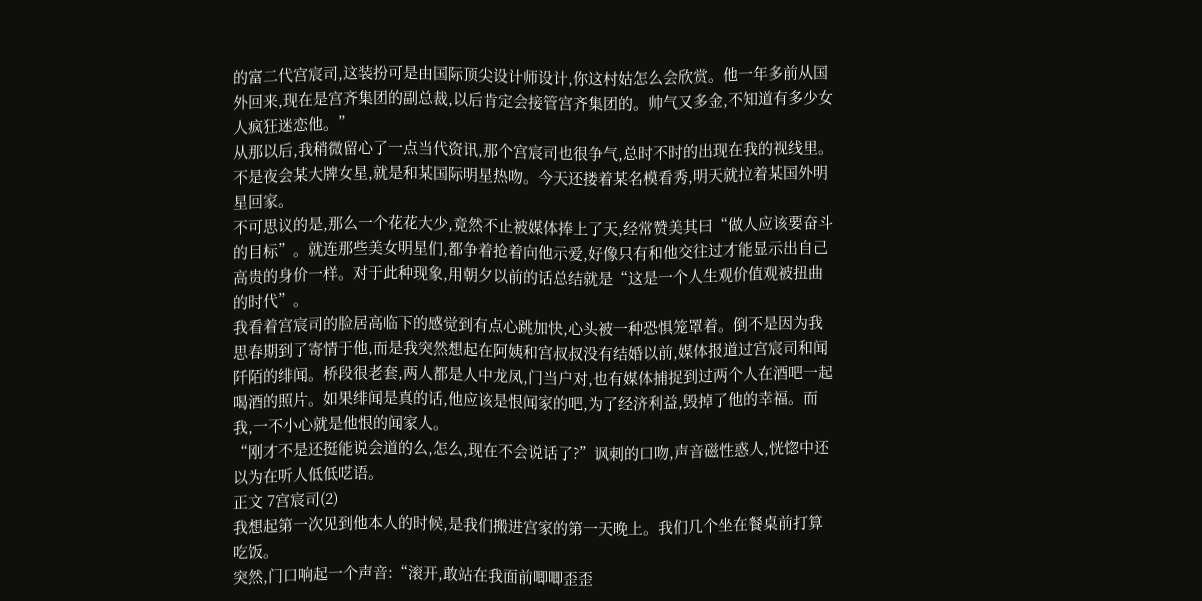的富二代宫宸司,这装扮可是由国际顶尖设计师设计,你这村姑怎么会欣赏。他一年多前从国外回来,现在是宫齐集团的副总裁,以后肯定会接管宫齐集团的。帅气又多金,不知道有多少女人疯狂迷恋他。”
从那以后,我稍微留心了一点当代资讯,那个宫宸司也很争气,总时不时的出现在我的视线里。不是夜会某大牌女星,就是和某国际明星热吻。今天还搂着某名模看秀,明天就拉着某国外明星回家。
不可思议的是,那么一个花花大少,竟然不止被媒体捧上了天,经常赞美其曰“做人应该要奋斗的目标”。就连那些美女明星们,都争着抢着向他示爱,好像只有和他交往过才能显示出自己高贵的身价一样。对于此种现象,用朝夕以前的话总结就是“这是一个人生观价值观被扭曲的时代”。
我看着宫宸司的脸居高临下的感觉到有点心跳加快,心头被一种恐惧笼罩着。倒不是因为我思春期到了寄情于他,而是我突然想起在阿姨和宫叔叔没有结婚以前,媒体报道过宫宸司和闻阡陌的绯闻。桥段很老套,两人都是人中龙凤,门当户对,也有媒体捕捉到过两个人在酒吧一起喝酒的照片。如果绯闻是真的话,他应该是恨闻家的吧,为了经济利益,毁掉了他的幸福。而我,一不小心就是他恨的闻家人。
“刚才不是还挺能说会道的么,怎么,现在不会说话了?”讽刺的口吻,声音磁性惑人,恍惚中还以为在听人低低呓语。
正文 7宫宸司(2)
我想起第一次见到他本人的时候,是我们搬进宫家的第一天晚上。我们几个坐在餐桌前打算吃饭。
突然,门口响起一个声音:“滚开,敢站在我面前唧唧歪歪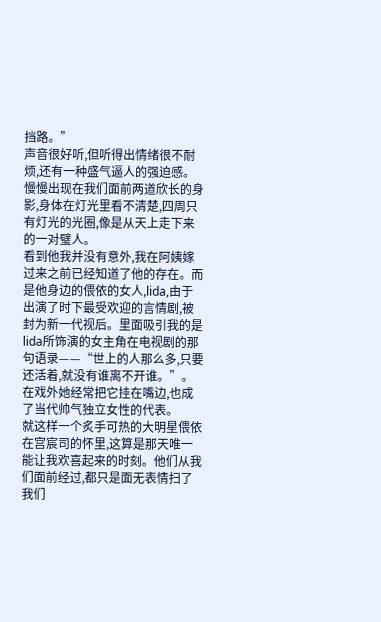挡路。”
声音很好听,但听得出情绪很不耐烦,还有一种盛气逼人的强迫感。慢慢出现在我们面前两道欣长的身影,身体在灯光里看不清楚,四周只有灯光的光圈,像是从天上走下来的一对璧人。
看到他我并没有意外,我在阿姨嫁过来之前已经知道了他的存在。而是他身边的偎依的女人,lida,由于出演了时下最受欢迎的言情剧,被封为新一代视后。里面吸引我的是lida所饰演的女主角在电视剧的那句语录——“世上的人那么多,只要还活着,就没有谁离不开谁。”。在戏外她经常把它挂在嘴边,也成了当代帅气独立女性的代表。
就这样一个炙手可热的大明星偎依在宫宸司的怀里,这算是那天唯一能让我欢喜起来的时刻。他们从我们面前经过,都只是面无表情扫了我们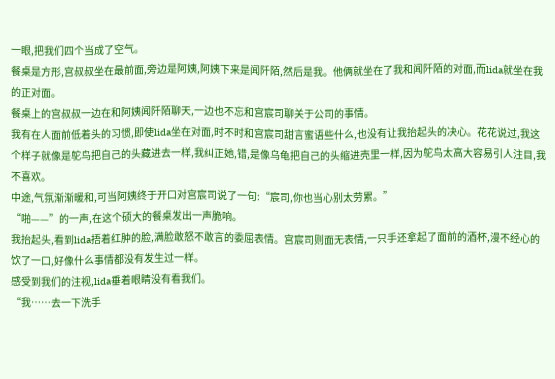一眼,把我们四个当成了空气。
餐桌是方形,宫叔叔坐在最前面,旁边是阿姨,阿姨下来是闻阡陌,然后是我。他俩就坐在了我和闻阡陌的对面,而lida就坐在我的正对面。
餐桌上的宫叔叔一边在和阿姨闻阡陌聊天,一边也不忘和宫宸司聊关于公司的事情。
我有在人面前低着头的习惯,即使lida坐在对面,时不时和宫宸司甜言蜜语些什么,也没有让我抬起头的决心。花花说过,我这个样子就像是鸵鸟把自己的头藏进去一样,我纠正她,错,是像乌龟把自己的头缩进壳里一样,因为鸵鸟太高大容易引人注目,我不喜欢。
中途,气氛渐渐暖和,可当阿姨终于开口对宫宸司说了一句:“宸司,你也当心别太劳累。”
“啪——”的一声,在这个硕大的餐桌发出一声脆响。
我抬起头,看到lida捂着红肿的脸,满脸敢怒不敢言的委屈表情。宫宸司则面无表情,一只手还拿起了面前的酒杯,漫不经心的饮了一口,好像什么事情都没有发生过一样。
感受到我们的注视,lida垂着眼睛没有看我们。
“我……去一下洗手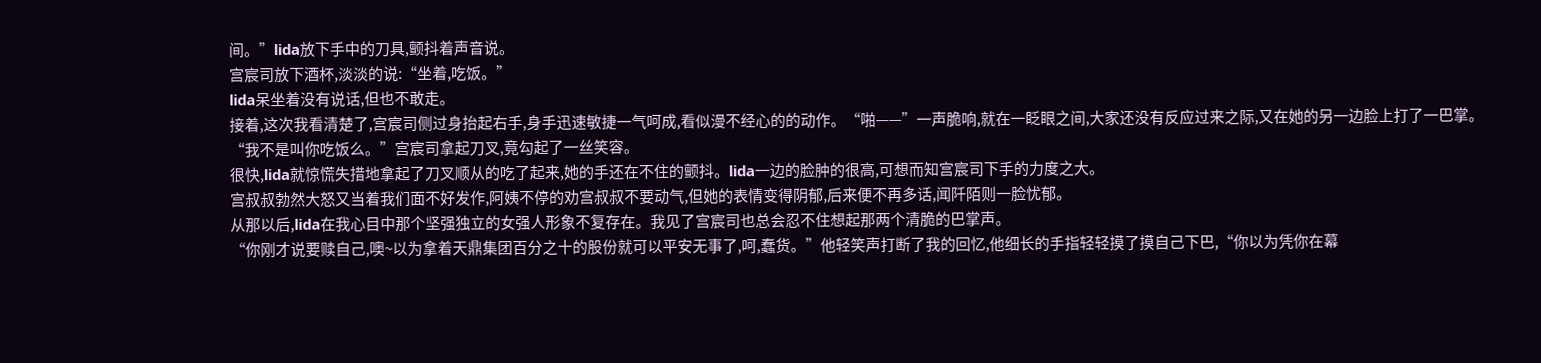间。”lida放下手中的刀具,颤抖着声音说。
宫宸司放下酒杯,淡淡的说:“坐着,吃饭。”
lida呆坐着没有说话,但也不敢走。
接着,这次我看清楚了,宫宸司侧过身抬起右手,身手迅速敏捷一气呵成,看似漫不经心的的动作。“啪——”一声脆响,就在一眨眼之间,大家还没有反应过来之际,又在她的另一边脸上打了一巴掌。
“我不是叫你吃饭么。”宫宸司拿起刀叉,竟勾起了一丝笑容。
很快,lida就惊慌失措地拿起了刀叉顺从的吃了起来,她的手还在不住的颤抖。lida一边的脸肿的很高,可想而知宫宸司下手的力度之大。
宫叔叔勃然大怒又当着我们面不好发作,阿姨不停的劝宫叔叔不要动气,但她的表情变得阴郁,后来便不再多话,闻阡陌则一脸忧郁。
从那以后,lida在我心目中那个坚强独立的女强人形象不复存在。我见了宫宸司也总会忍不住想起那两个清脆的巴掌声。
“你刚才说要赎自己,噢~以为拿着天鼎集团百分之十的股份就可以平安无事了,呵,蠢货。”他轻笑声打断了我的回忆,他细长的手指轻轻摸了摸自己下巴,“你以为凭你在幕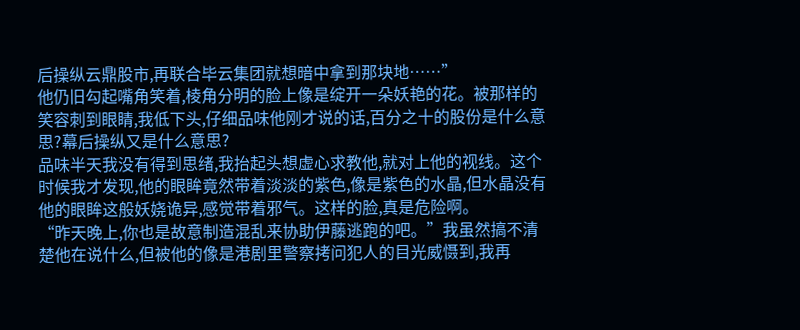后操纵云鼎股市,再联合毕云集团就想暗中拿到那块地……”
他仍旧勾起嘴角笑着,棱角分明的脸上像是绽开一朵妖艳的花。被那样的笑容刺到眼睛,我低下头,仔细品味他刚才说的话,百分之十的股份是什么意思?幕后操纵又是什么意思?
品味半天我没有得到思绪,我抬起头想虚心求教他,就对上他的视线。这个时候我才发现,他的眼眸竟然带着淡淡的紫色,像是紫色的水晶,但水晶没有他的眼眸这般妖娆诡异,感觉带着邪气。这样的脸,真是危险啊。
“昨天晚上,你也是故意制造混乱来协助伊藤逃跑的吧。”我虽然搞不清楚他在说什么,但被他的像是港剧里警察拷问犯人的目光威慑到,我再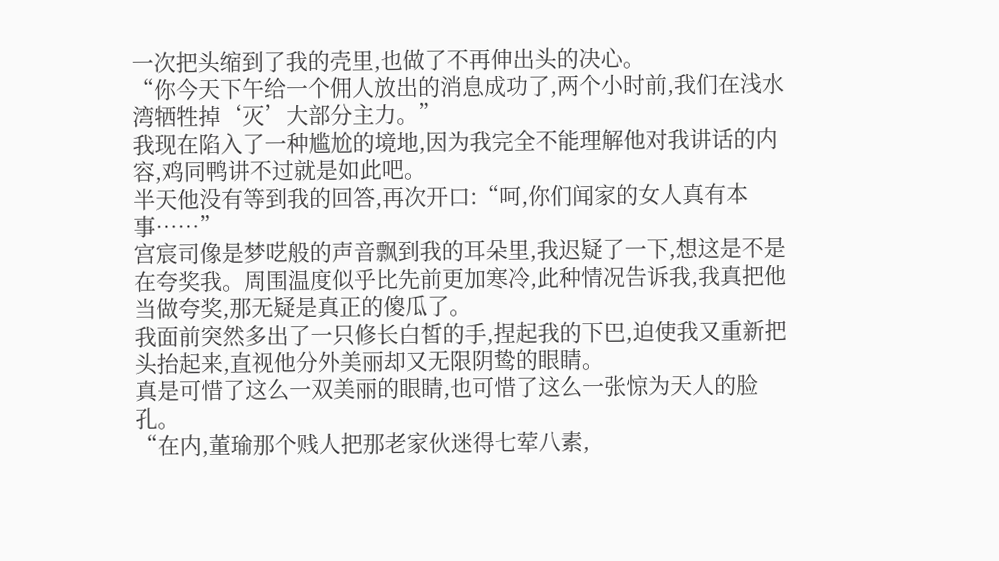一次把头缩到了我的壳里,也做了不再伸出头的决心。
“你今天下午给一个佣人放出的消息成功了,两个小时前,我们在浅水湾牺牲掉‘灭’大部分主力。”
我现在陷入了一种尴尬的境地,因为我完全不能理解他对我讲话的内容,鸡同鸭讲不过就是如此吧。
半天他没有等到我的回答,再次开口:“呵,你们闻家的女人真有本事……”
宫宸司像是梦呓般的声音飘到我的耳朵里,我迟疑了一下,想这是不是在夸奖我。周围温度似乎比先前更加寒冷,此种情况告诉我,我真把他当做夸奖,那无疑是真正的傻瓜了。
我面前突然多出了一只修长白皙的手,捏起我的下巴,迫使我又重新把头抬起来,直视他分外美丽却又无限阴鸷的眼睛。
真是可惜了这么一双美丽的眼睛,也可惜了这么一张惊为天人的脸孔。
“在内,董瑜那个贱人把那老家伙迷得七荤八素,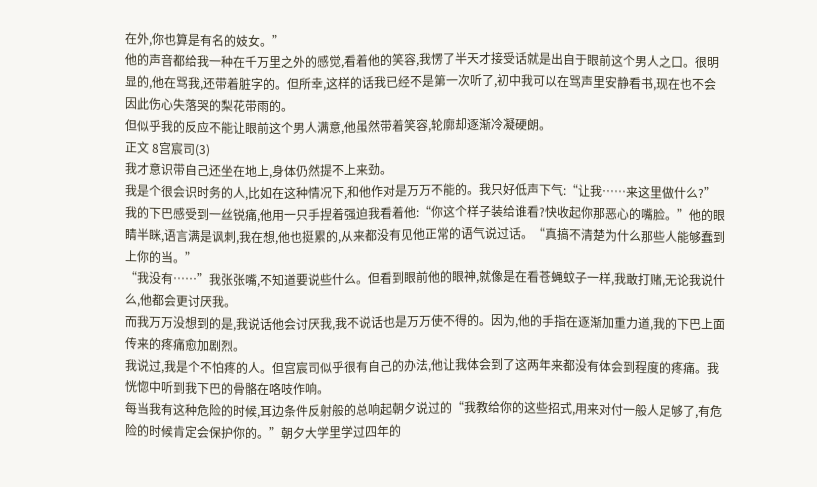在外,你也算是有名的妓女。”
他的声音都给我一种在千万里之外的感觉,看着他的笑容,我愣了半天才接受话就是出自于眼前这个男人之口。很明显的,他在骂我,还带着脏字的。但所幸,这样的话我已经不是第一次听了,初中我可以在骂声里安静看书,现在也不会因此伤心失落哭的梨花带雨的。
但似乎我的反应不能让眼前这个男人满意,他虽然带着笑容,轮廓却逐渐冷凝硬朗。
正文 8宫宸司(3)
我才意识带自己还坐在地上,身体仍然提不上来劲。
我是个很会识时务的人,比如在这种情况下,和他作对是万万不能的。我只好低声下气:“让我……来这里做什么?”
我的下巴感受到一丝锐痛,他用一只手捏着强迫我看着他:“你这个样子装给谁看?快收起你那恶心的嘴脸。”他的眼睛半眯,语言满是讽刺,我在想,他也挺累的,从来都没有见他正常的语气说过话。“真搞不清楚为什么那些人能够蠢到上你的当。”
“我没有……”我张张嘴,不知道要说些什么。但看到眼前他的眼神,就像是在看苍蝇蚊子一样,我敢打赌,无论我说什么,他都会更讨厌我。
而我万万没想到的是,我说话他会讨厌我,我不说话也是万万使不得的。因为,他的手指在逐渐加重力道,我的下巴上面传来的疼痛愈加剧烈。
我说过,我是个不怕疼的人。但宫宸司似乎很有自己的办法,他让我体会到了这两年来都没有体会到程度的疼痛。我恍惚中听到我下巴的骨骼在咯吱作响。
每当我有这种危险的时候,耳边条件反射般的总响起朝夕说过的“我教给你的这些招式,用来对付一般人足够了,有危险的时候肯定会保护你的。”朝夕大学里学过四年的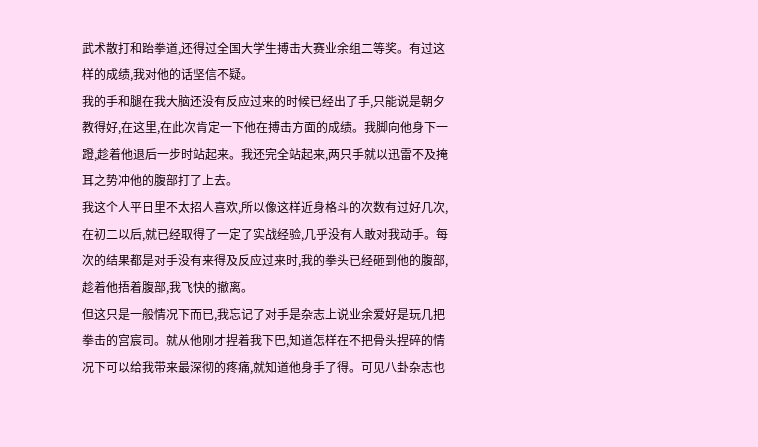武术散打和跆拳道,还得过全国大学生搏击大赛业余组二等奖。有过这样的成绩,我对他的话坚信不疑。
我的手和腿在我大脑还没有反应过来的时候已经出了手,只能说是朝夕教得好,在这里,在此次肯定一下他在搏击方面的成绩。我脚向他身下一蹬,趁着他退后一步时站起来。我还完全站起来,两只手就以迅雷不及掩耳之势冲他的腹部打了上去。
我这个人平日里不太招人喜欢,所以像这样近身格斗的次数有过好几次,在初二以后,就已经取得了一定了实战经验,几乎没有人敢对我动手。每次的结果都是对手没有来得及反应过来时,我的拳头已经砸到他的腹部,趁着他捂着腹部,我飞快的撤离。
但这只是一般情况下而已,我忘记了对手是杂志上说业余爱好是玩几把拳击的宫宸司。就从他刚才捏着我下巴,知道怎样在不把骨头捏碎的情况下可以给我带来最深彻的疼痛,就知道他身手了得。可见八卦杂志也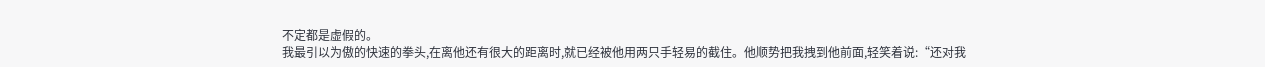不定都是虚假的。
我最引以为傲的快速的拳头,在离他还有很大的距离时,就已经被他用两只手轻易的截住。他顺势把我拽到他前面,轻笑着说:“还对我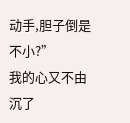动手,胆子倒是不小?”
我的心又不由沉了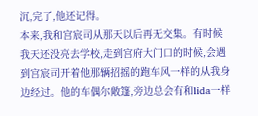沉,完了,他还记得。
本来,我和宫宸司从那天以后再无交集。有时候我天还没亮去学校,走到宫府大门口的时候,会遇到宫宸司开着他那辆招摇的跑车风一样的从我身边经过。他的车偶尔敞篷,旁边总会有和lida一样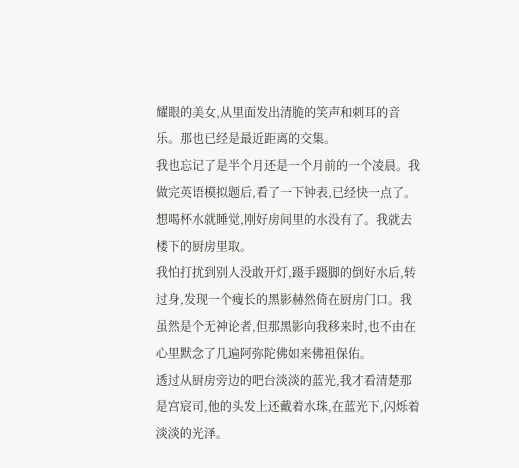耀眼的美女,从里面发出清脆的笑声和刺耳的音乐。那也已经是最近距离的交集。
我也忘记了是半个月还是一个月前的一个凌晨。我做完英语模拟题后,看了一下钟表,已经快一点了。想喝杯水就睡觉,刚好房间里的水没有了。我就去楼下的厨房里取。
我怕打扰到别人没敢开灯,蹑手蹑脚的倒好水后,转过身,发现一个瘦长的黑影赫然倚在厨房门口。我虽然是个无神论者,但那黑影向我移来时,也不由在心里默念了几遍阿弥陀佛如来佛祖保佑。
透过从厨房旁边的吧台淡淡的蓝光,我才看清楚那是宫宸司,他的头发上还戴着水珠,在蓝光下,闪烁着淡淡的光泽。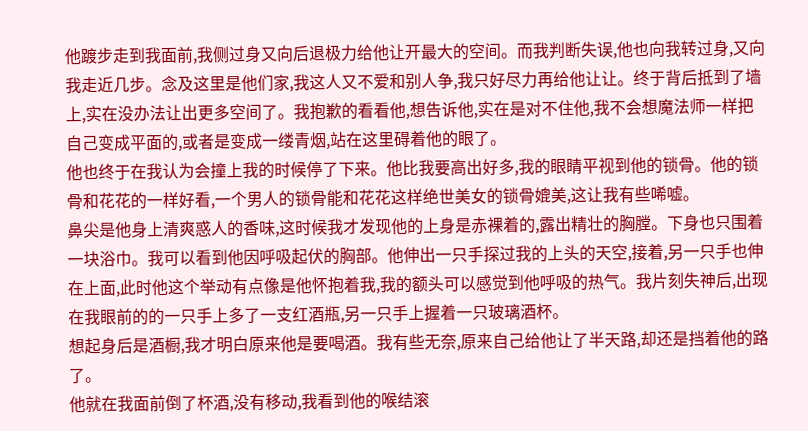他踱步走到我面前,我侧过身又向后退极力给他让开最大的空间。而我判断失误,他也向我转过身,又向我走近几步。念及这里是他们家,我这人又不爱和别人争,我只好尽力再给他让让。终于背后抵到了墙上,实在没办法让出更多空间了。我抱歉的看看他,想告诉他,实在是对不住他,我不会想魔法师一样把自己变成平面的,或者是变成一缕青烟,站在这里碍着他的眼了。
他也终于在我认为会撞上我的时候停了下来。他比我要高出好多,我的眼睛平视到他的锁骨。他的锁骨和花花的一样好看,一个男人的锁骨能和花花这样绝世美女的锁骨媲美,这让我有些唏嘘。
鼻尖是他身上清爽惑人的香味,这时候我才发现他的上身是赤裸着的,露出精壮的胸膛。下身也只围着一块浴巾。我可以看到他因呼吸起伏的胸部。他伸出一只手探过我的上头的天空,接着,另一只手也伸在上面,此时他这个举动有点像是他怀抱着我,我的额头可以感觉到他呼吸的热气。我片刻失神后,出现在我眼前的的一只手上多了一支红酒瓶,另一只手上握着一只玻璃酒杯。
想起身后是酒橱,我才明白原来他是要喝酒。我有些无奈,原来自己给他让了半天路,却还是挡着他的路了。
他就在我面前倒了杯酒,没有移动,我看到他的喉结滚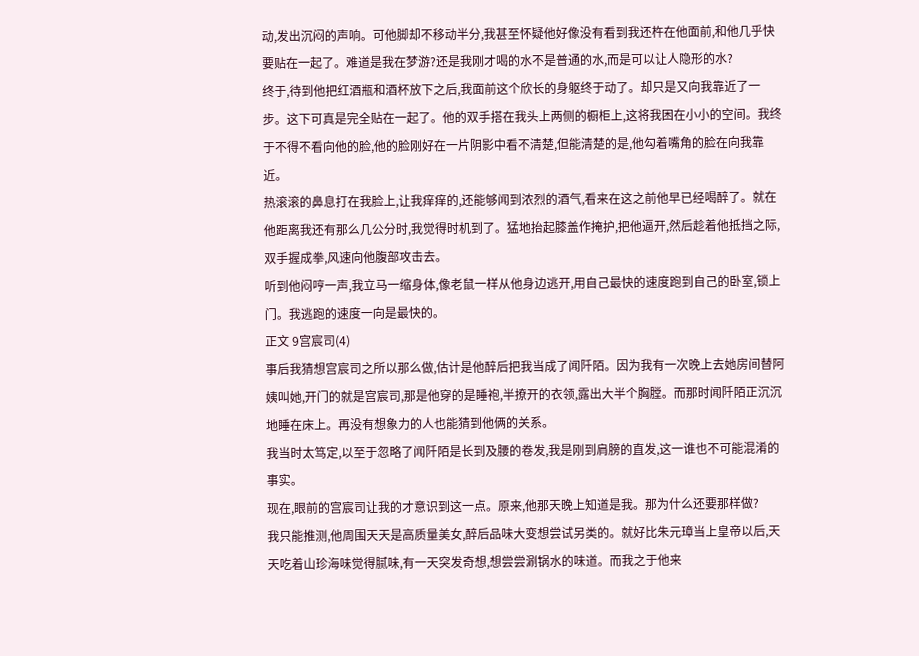动,发出沉闷的声响。可他脚却不移动半分,我甚至怀疑他好像没有看到我还杵在他面前,和他几乎快要贴在一起了。难道是我在梦游?还是我刚才喝的水不是普通的水,而是可以让人隐形的水?
终于,待到他把红酒瓶和酒杯放下之后,我面前这个欣长的身躯终于动了。却只是又向我靠近了一步。这下可真是完全贴在一起了。他的双手搭在我头上两侧的橱柜上,这将我困在小小的空间。我终于不得不看向他的脸,他的脸刚好在一片阴影中看不清楚,但能清楚的是,他勾着嘴角的脸在向我靠近。
热滚滚的鼻息打在我脸上,让我痒痒的,还能够闻到浓烈的酒气,看来在这之前他早已经喝醉了。就在他距离我还有那么几公分时,我觉得时机到了。猛地抬起膝盖作掩护,把他逼开,然后趁着他抵挡之际,双手握成拳,风速向他腹部攻击去。
听到他闷哼一声,我立马一缩身体,像老鼠一样从他身边逃开,用自己最快的速度跑到自己的卧室,锁上门。我逃跑的速度一向是最快的。
正文 9宫宸司(4)
事后我猜想宫宸司之所以那么做,估计是他醉后把我当成了闻阡陌。因为我有一次晚上去她房间替阿姨叫她,开门的就是宫宸司,那是他穿的是睡袍,半撩开的衣领,露出大半个胸膛。而那时闻阡陌正沉沉地睡在床上。再没有想象力的人也能猜到他俩的关系。
我当时太笃定,以至于忽略了闻阡陌是长到及腰的卷发,我是刚到肩膀的直发,这一谁也不可能混淆的事实。
现在,眼前的宫宸司让我的才意识到这一点。原来,他那天晚上知道是我。那为什么还要那样做?
我只能推测,他周围天天是高质量美女,醉后品味大变想尝试另类的。就好比朱元璋当上皇帝以后,天天吃着山珍海味觉得腻味,有一天突发奇想,想尝尝涮锅水的味道。而我之于他来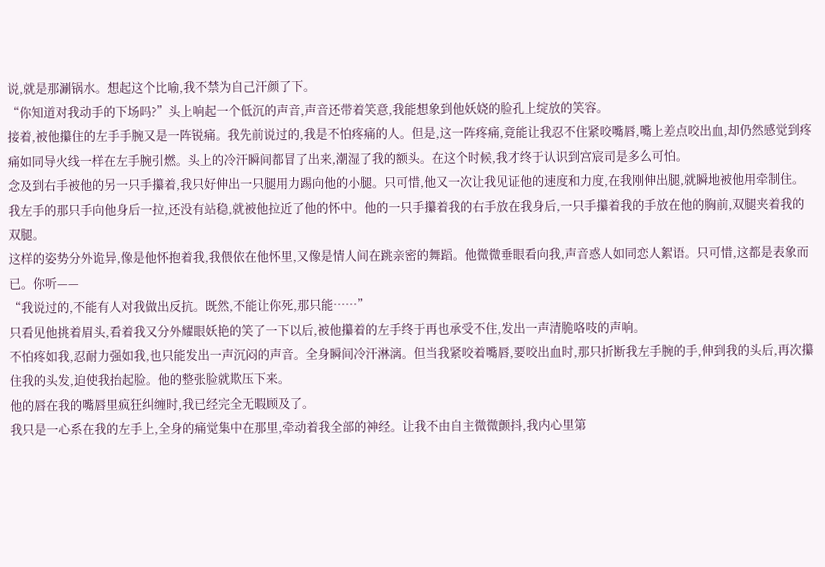说,就是那涮锅水。想起这个比喻,我不禁为自己汗颜了下。
“你知道对我动手的下场吗?”头上响起一个低沉的声音,声音还带着笑意,我能想象到他妖娆的脸孔上绽放的笑容。
接着,被他攥住的左手手腕又是一阵锐痛。我先前说过的,我是不怕疼痛的人。但是,这一阵疼痛,竟能让我忍不住紧咬嘴唇,嘴上差点咬出血,却仍然感觉到疼痛如同导火线一样在左手腕引燃。头上的冷汗瞬间都冒了出来,潮湿了我的额头。在这个时候,我才终于认识到宫宸司是多么可怕。
念及到右手被他的另一只手攥着,我只好伸出一只腿用力踢向他的小腿。只可惜,他又一次让我见证他的速度和力度,在我刚伸出腿,就瞬地被他用牵制住。我左手的那只手向他身后一拉,还没有站稳,就被他拉近了他的怀中。他的一只手攥着我的右手放在我身后,一只手攥着我的手放在他的胸前,双腿夹着我的双腿。
这样的姿势分外诡异,像是他怀抱着我,我偎依在他怀里,又像是情人间在跳亲密的舞蹈。他微微垂眼看向我,声音惑人如同恋人絮语。只可惜,这都是表象而已。你听——
“我说过的,不能有人对我做出反抗。既然,不能让你死,那只能……”
只看见他挑着眉头,看着我又分外耀眼妖艳的笑了一下以后,被他攥着的左手终于再也承受不住,发出一声清脆咯吱的声响。
不怕疼如我,忍耐力强如我,也只能发出一声沉闷的声音。全身瞬间冷汗淋漓。但当我紧咬着嘴唇,要咬出血时,那只折断我左手腕的手,伸到我的头后,再次攥住我的头发,迫使我抬起脸。他的整张脸就欺压下来。
他的唇在我的嘴唇里疯狂纠缠时,我已经完全无暇顾及了。
我只是一心系在我的左手上,全身的痛觉集中在那里,牵动着我全部的神经。让我不由自主微微颤抖,我内心里第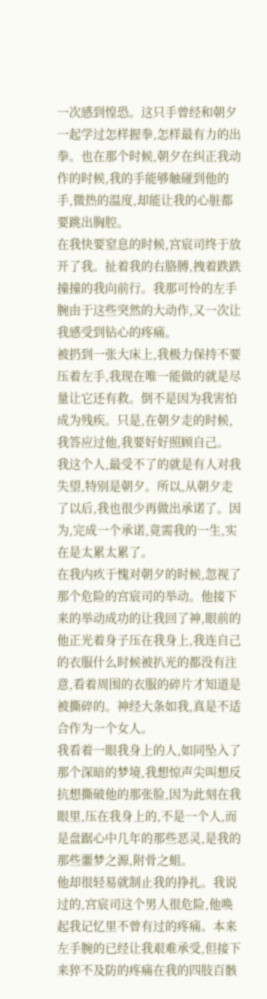一次感到惶恐。这只手曾经和朝夕一起学过怎样握拳,怎样最有力的出拳。也在那个时候,朝夕在纠正我动作的时候,我的手能够触碰到他的手,微热的温度,却能让我的心脏都要跳出胸腔。
在我快要窒息的时候,宫宸司终于放开了我。扯着我的右胳膊,拽着跌跌撞撞的我向前行。我那可怜的左手腕由于这些突然的大动作,又一次让我感受到钻心的疼痛。
被扔到一张大床上,我极力保持不要压着左手,我现在唯一能做的就是尽量让它还有救。倒不是因为我害怕成为残疾。只是,在朝夕走的时候,我答应过他,我要好好照顾自己。
我这个人,最受不了的就是有人对我失望,特别是朝夕。所以,从朝夕走了以后,我也很少再做出承诺了。因为,完成一个承诺,竟需我的一生,实在是太累太累了。
在我内疚于愧对朝夕的时候,忽视了那个危险的宫宸司的举动。他接下来的举动成功的让我回了神,眼前的他正光着身子压在我身上,我连自己的衣服什么时候被扒光的都没有注意,看着周围的衣服的碎片才知道是被撕碎的。神经大条如我,真是不适合作为一个女人。
我看着一眼我身上的人,如同坠入了那个深暗的梦境,我想惊声尖叫想反抗想撕破他的那张脸,因为此刻在我眼里,压在我身上的,不是一个人,而是盘踞心中几年的那些恶灵,是我的那些噩梦之源,附骨之蛆。
他却很轻易就制止我的挣扎。我说过的,宫宸司这个男人很危险,他唤起我记忆里不曾有过的疼痛。本来左手腕的已经让我艰难承受,但接下来猝不及防的疼痛在我的四肢百骸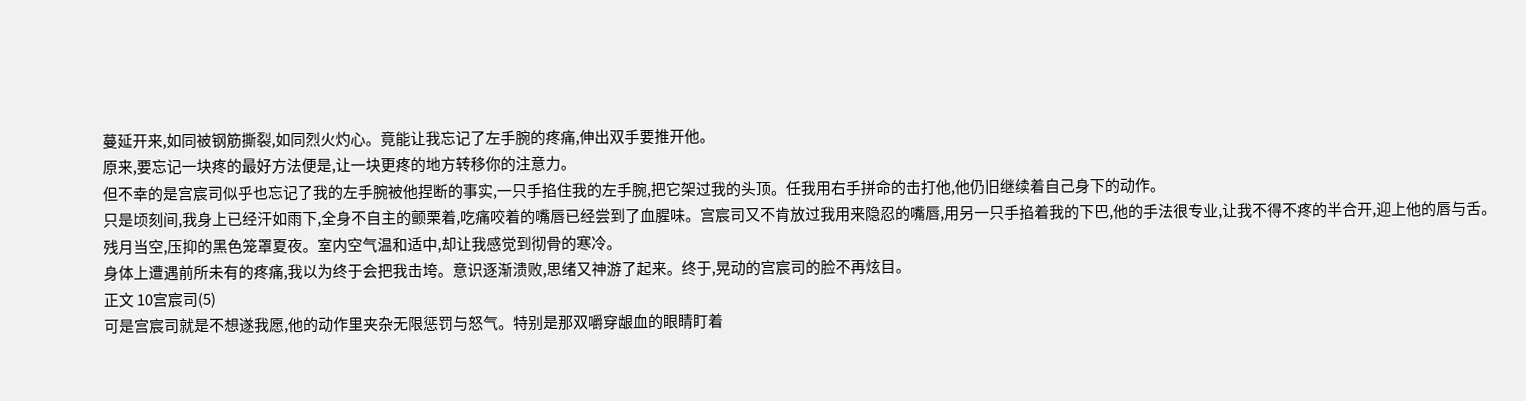蔓延开来,如同被钢筋撕裂,如同烈火灼心。竟能让我忘记了左手腕的疼痛,伸出双手要推开他。
原来,要忘记一块疼的最好方法便是,让一块更疼的地方转移你的注意力。
但不幸的是宫宸司似乎也忘记了我的左手腕被他捏断的事实,一只手掐住我的左手腕,把它架过我的头顶。任我用右手拼命的击打他,他仍旧继续着自己身下的动作。
只是顷刻间,我身上已经汗如雨下,全身不自主的颤栗着,吃痛咬着的嘴唇已经尝到了血腥味。宫宸司又不肯放过我用来隐忍的嘴唇,用另一只手掐着我的下巴,他的手法很专业,让我不得不疼的半合开,迎上他的唇与舌。
残月当空,压抑的黑色笼罩夏夜。室内空气温和适中,却让我感觉到彻骨的寒冷。
身体上遭遇前所未有的疼痛,我以为终于会把我击垮。意识逐渐溃败,思绪又神游了起来。终于,晃动的宫宸司的脸不再炫目。
正文 10宫宸司(5)
可是宫宸司就是不想遂我愿,他的动作里夹杂无限惩罚与怒气。特别是那双嚼穿龈血的眼睛盯着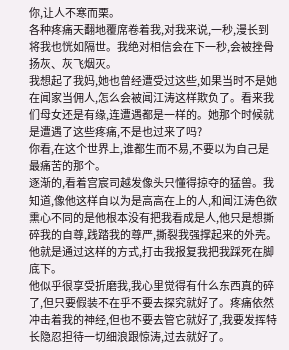你,让人不寒而栗。
各种疼痛天翻地覆席卷着我,对我来说,一秒,漫长到将我也恍如隔世。我绝对相信会在下一秒,会被挫骨扬灰、灰飞烟灭。
我想起了我妈,她也曾经遭受过这些,如果当时不是她在闻家当佣人,怎么会被闻江涛这样欺负了。看来我们母女还是有缘,连遭遇都是一样的。她那个时候就是遭遇了这些疼痛,不是也过来了吗?
你看,在这个世界上,谁都生而不易,不要以为自己是最痛苦的那个。
逐渐的,看着宫宸司越发像头只懂得掠夺的猛兽。我知道,像他这样自以为是高高在上的人,和闻江涛色欲熏心不同的是他根本没有把我看成是人,他只是想撕碎我的自尊,践踏我的尊严,撕裂我强撑起来的外壳。他就是通过这样的方式,打击我报复我把我踩死在脚底下。
他似乎很享受折磨我,我心里觉得有什么东西真的碎了,但只要假装不在乎不要去探究就好了。疼痛依然冲击着我的神经,但也不要去管它就好了,我要发挥特长隐忍担待一切细浪跟惊涛,过去就好了。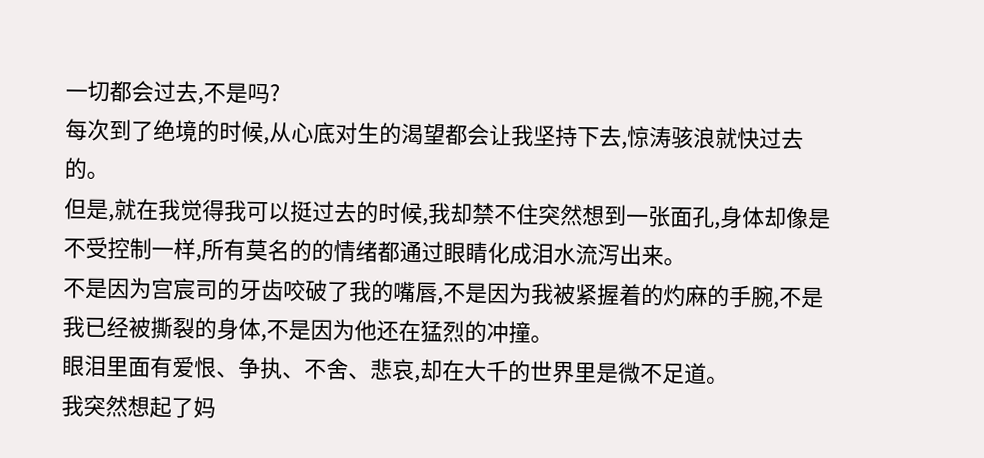一切都会过去,不是吗?
每次到了绝境的时候,从心底对生的渴望都会让我坚持下去,惊涛骇浪就快过去的。
但是,就在我觉得我可以挺过去的时候,我却禁不住突然想到一张面孔,身体却像是不受控制一样,所有莫名的的情绪都通过眼睛化成泪水流泻出来。
不是因为宫宸司的牙齿咬破了我的嘴唇,不是因为我被紧握着的灼麻的手腕,不是我已经被撕裂的身体,不是因为他还在猛烈的冲撞。
眼泪里面有爱恨、争执、不舍、悲哀,却在大千的世界里是微不足道。
我突然想起了妈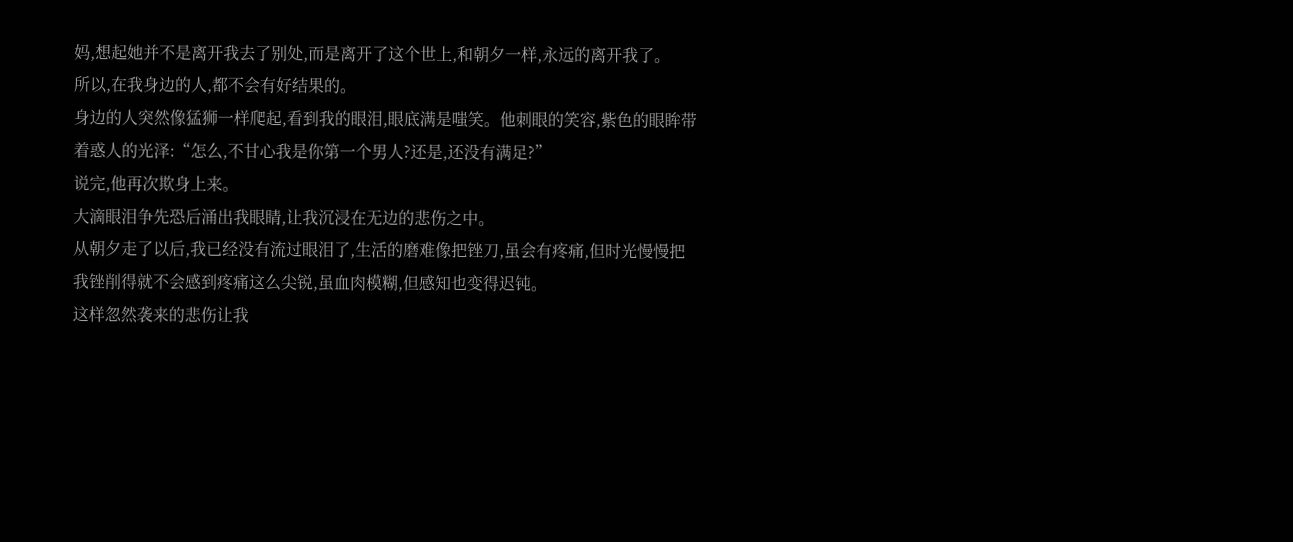妈,想起她并不是离开我去了别处,而是离开了这个世上,和朝夕一样,永远的离开我了。
所以,在我身边的人,都不会有好结果的。
身边的人突然像猛狮一样爬起,看到我的眼泪,眼底满是嗤笑。他刺眼的笑容,紫色的眼眸带着惑人的光泽:“怎么,不甘心我是你第一个男人?还是,还没有满足?”
说完,他再次欺身上来。
大滴眼泪争先恐后涌出我眼睛,让我沉浸在无边的悲伤之中。
从朝夕走了以后,我已经没有流过眼泪了,生活的磨难像把锉刀,虽会有疼痛,但时光慢慢把我锉削得就不会感到疼痛这么尖锐,虽血肉模糊,但感知也变得迟钝。
这样忽然袭来的悲伤让我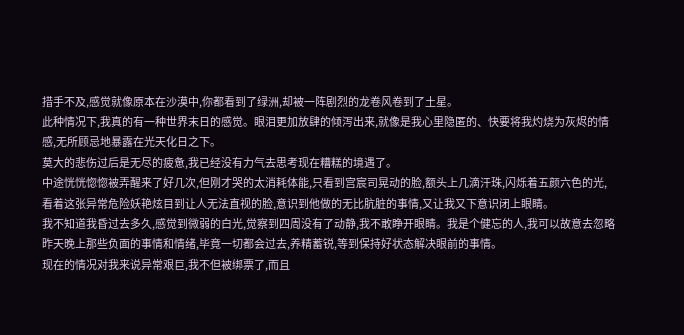措手不及,感觉就像原本在沙漠中,你都看到了绿洲,却被一阵剧烈的龙卷风卷到了土星。
此种情况下,我真的有一种世界末日的感觉。眼泪更加放肆的倾泻出来,就像是我心里隐匿的、快要将我灼烧为灰烬的情感,无所顾忌地暴露在光天化日之下。
莫大的悲伤过后是无尽的疲惫,我已经没有力气去思考现在糟糕的境遇了。
中途恍恍惚惚被弄醒来了好几次,但刚才哭的太消耗体能,只看到宫宸司晃动的脸,额头上几滴汗珠,闪烁着五颜六色的光,看着这张异常危险妖艳炫目到让人无法直视的脸,意识到他做的无比肮脏的事情,又让我又下意识闭上眼睛。
我不知道我昏过去多久,感觉到微弱的白光,觉察到四周没有了动静,我不敢睁开眼睛。我是个健忘的人,我可以故意去忽略昨天晚上那些负面的事情和情绪,毕竟一切都会过去,养精蓄锐,等到保持好状态解决眼前的事情。
现在的情况对我来说异常艰巨,我不但被绑票了,而且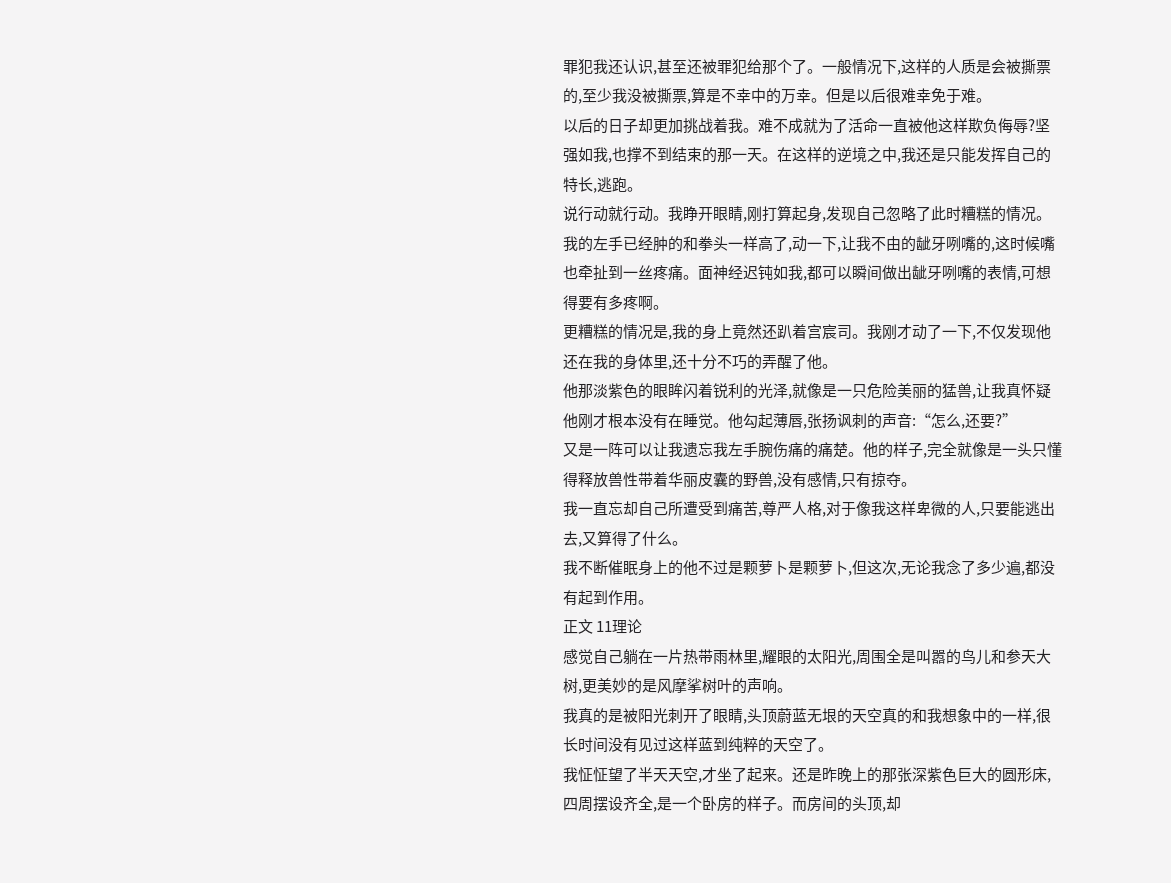罪犯我还认识,甚至还被罪犯给那个了。一般情况下,这样的人质是会被撕票的,至少我没被撕票,算是不幸中的万幸。但是以后很难幸免于难。
以后的日子却更加挑战着我。难不成就为了活命一直被他这样欺负侮辱?坚强如我,也撑不到结束的那一天。在这样的逆境之中,我还是只能发挥自己的特长,逃跑。
说行动就行动。我睁开眼睛,刚打算起身,发现自己忽略了此时糟糕的情况。我的左手已经肿的和拳头一样高了,动一下,让我不由的龇牙咧嘴的,这时候嘴也牵扯到一丝疼痛。面神经迟钝如我,都可以瞬间做出龇牙咧嘴的表情,可想得要有多疼啊。
更糟糕的情况是,我的身上竟然还趴着宫宸司。我刚才动了一下,不仅发现他还在我的身体里,还十分不巧的弄醒了他。
他那淡紫色的眼眸闪着锐利的光泽,就像是一只危险美丽的猛兽,让我真怀疑他刚才根本没有在睡觉。他勾起薄唇,张扬讽刺的声音:“怎么,还要?”
又是一阵可以让我遗忘我左手腕伤痛的痛楚。他的样子,完全就像是一头只懂得释放兽性带着华丽皮囊的野兽,没有感情,只有掠夺。
我一直忘却自己所遭受到痛苦,尊严人格,对于像我这样卑微的人,只要能逃出去,又算得了什么。
我不断催眠身上的他不过是颗萝卜是颗萝卜,但这次,无论我念了多少遍,都没有起到作用。
正文 11理论
感觉自己躺在一片热带雨林里,耀眼的太阳光,周围全是叫嚣的鸟儿和参天大树,更美妙的是风摩挲树叶的声响。
我真的是被阳光刺开了眼睛,头顶蔚蓝无垠的天空真的和我想象中的一样,很长时间没有见过这样蓝到纯粹的天空了。
我怔怔望了半天天空,才坐了起来。还是昨晚上的那张深紫色巨大的圆形床,四周摆设齐全,是一个卧房的样子。而房间的头顶,却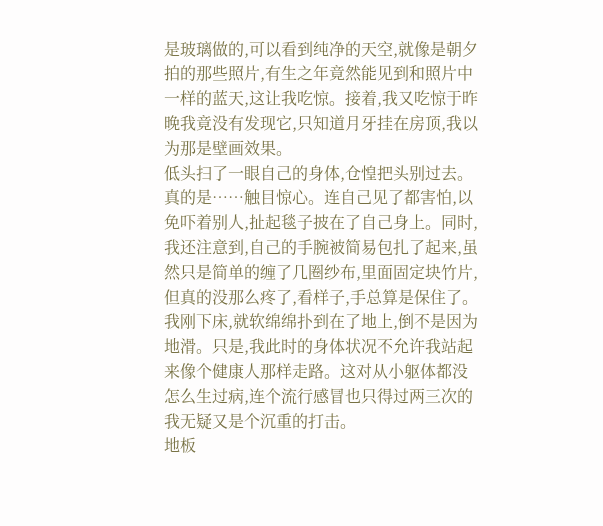是玻璃做的,可以看到纯净的天空,就像是朝夕拍的那些照片,有生之年竟然能见到和照片中一样的蓝天,这让我吃惊。接着,我又吃惊于昨晚我竟没有发现它,只知道月牙挂在房顶,我以为那是壁画效果。
低头扫了一眼自己的身体,仓惶把头别过去。真的是……触目惊心。连自己见了都害怕,以免吓着别人,扯起毯子披在了自己身上。同时,我还注意到,自己的手腕被简易包扎了起来,虽然只是简单的缠了几圈纱布,里面固定块竹片,但真的没那么疼了,看样子,手总算是保住了。
我刚下床,就软绵绵扑到在了地上,倒不是因为地滑。只是,我此时的身体状况不允许我站起来像个健康人那样走路。这对从小躯体都没怎么生过病,连个流行感冒也只得过两三次的我无疑又是个沉重的打击。
地板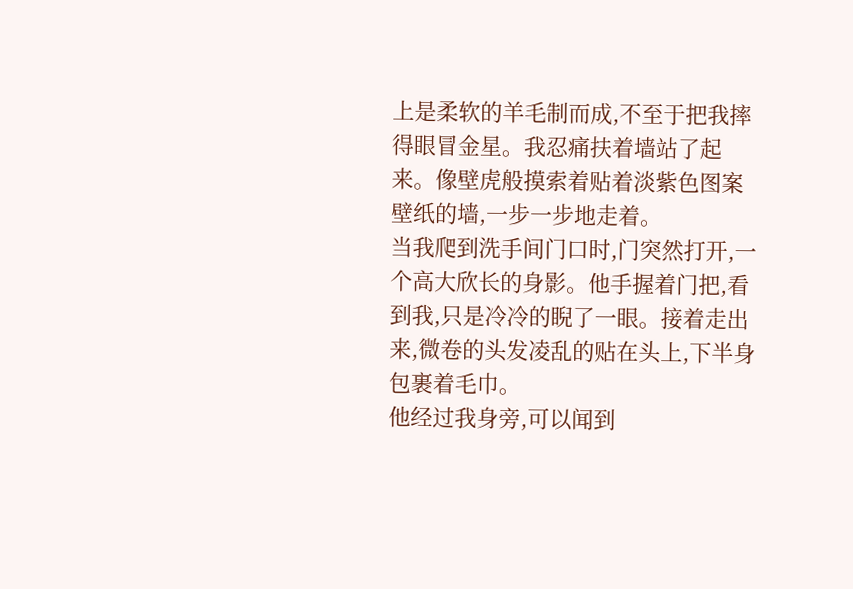上是柔软的羊毛制而成,不至于把我摔得眼冒金星。我忍痛扶着墙站了起来。像壁虎般摸索着贴着淡紫色图案壁纸的墙,一步一步地走着。
当我爬到洗手间门口时,门突然打开,一个高大欣长的身影。他手握着门把,看到我,只是冷冷的睨了一眼。接着走出来,微卷的头发凌乱的贴在头上,下半身包裹着毛巾。
他经过我身旁,可以闻到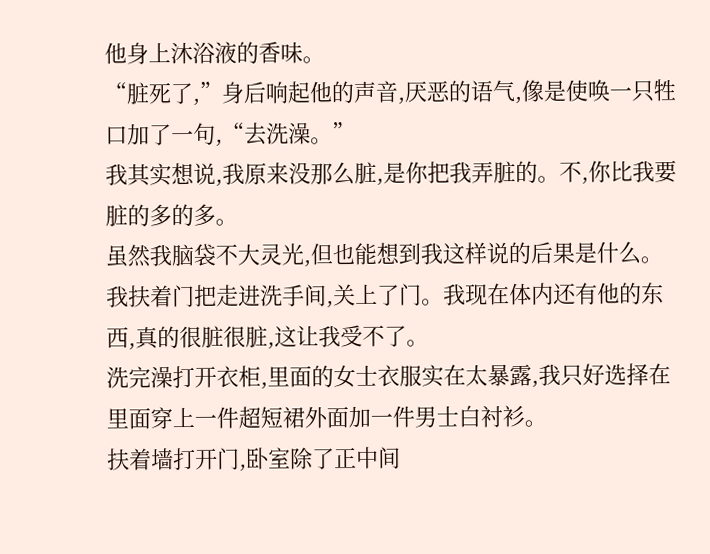他身上沐浴液的香味。
“脏死了,”身后响起他的声音,厌恶的语气,像是使唤一只牲口加了一句,“去洗澡。”
我其实想说,我原来没那么脏,是你把我弄脏的。不,你比我要脏的多的多。
虽然我脑袋不大灵光,但也能想到我这样说的后果是什么。我扶着门把走进洗手间,关上了门。我现在体内还有他的东西,真的很脏很脏,这让我受不了。
洗完澡打开衣柜,里面的女士衣服实在太暴露,我只好选择在里面穿上一件超短裙外面加一件男士白衬衫。
扶着墙打开门,卧室除了正中间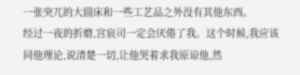一张突兀的大圆床和一些工艺品之外没有其他东西。
经过一夜的折磨,宫宸司一定会厌倦了我。这个时候,我应该同他理论,说清楚一切,让他哭着求我原谅他,然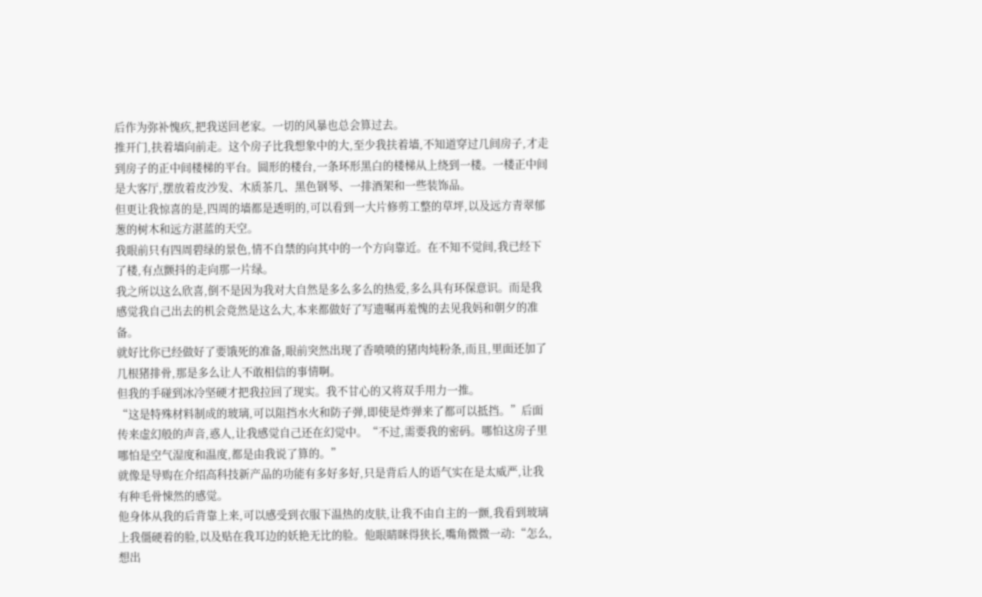后作为弥补愧疚,把我送回老家。一切的风暴也总会算过去。
推开门,扶着墙向前走。这个房子比我想象中的大,至少我扶着墙,不知道穿过几间房子,才走到房子的正中间楼梯的平台。圆形的楼台,一条环形黑白的楼梯从上绕到一楼。一楼正中间是大客厅,摆放着皮沙发、木质茶几、黑色钢琴、一排酒架和一些装饰品。
但更让我惊喜的是,四周的墙都是透明的,可以看到一大片修剪工整的草坪,以及远方青翠郁葱的树木和远方湛蓝的天空。
我眼前只有四周碧绿的景色,情不自禁的向其中的一个方向靠近。在不知不觉间,我已经下了楼,有点颤抖的走向那一片绿。
我之所以这么欣喜,倒不是因为我对大自然是多么多么的热爱,多么具有环保意识。而是我感觉我自己出去的机会竟然是这么大,本来都做好了写遗嘱再羞愧的去见我妈和朝夕的准备。
就好比你已经做好了要饿死的准备,眼前突然出现了香喷喷的猪肉炖粉条,而且,里面还加了几根猪排骨,那是多么让人不敢相信的事情啊。
但我的手碰到冰冷坚硬才把我拉回了现实。我不甘心的又将双手用力一推。
“这是特殊材料制成的玻璃,可以阻挡水火和防子弹,即使是炸弹来了都可以抵挡。”后面传来虚幻般的声音,惑人,让我感觉自己还在幻觉中。“不过,需要我的密码。哪怕这房子里哪怕是空气湿度和温度,都是由我说了算的。”
就像是导购在介绍高科技新产品的功能有多好多好,只是背后人的语气实在是太威严,让我有种毛骨悚然的感觉。
他身体从我的后背靠上来,可以感受到衣服下温热的皮肤,让我不由自主的一颤,我看到玻璃上我僵硬着的脸,以及贴在我耳边的妖艳无比的脸。他眼睛眯得狭长,嘴角微微一动:“怎么,想出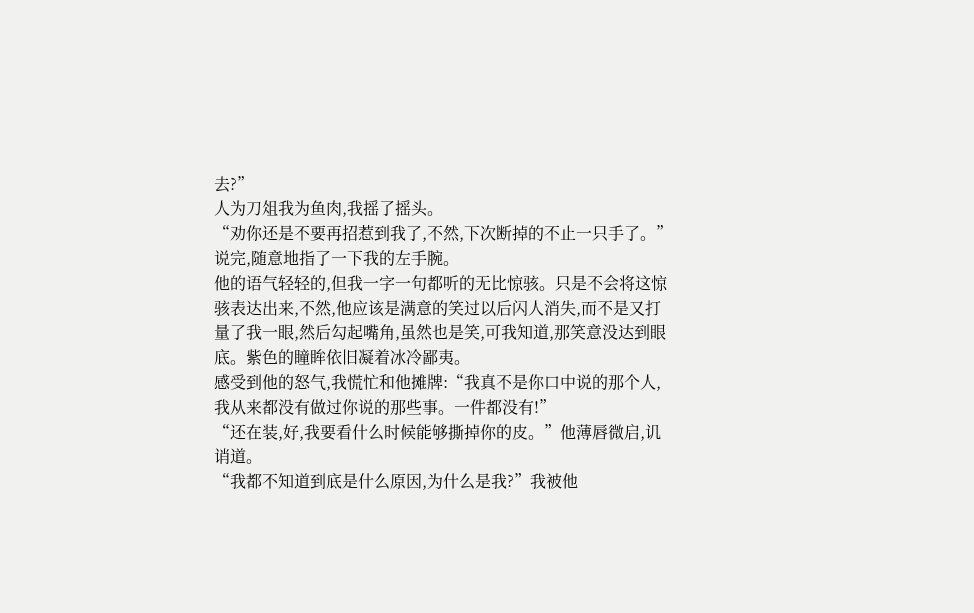去?”
人为刀俎我为鱼肉,我摇了摇头。
“劝你还是不要再招惹到我了,不然,下次断掉的不止一只手了。”说完,随意地指了一下我的左手腕。
他的语气轻轻的,但我一字一句都听的无比惊骇。只是不会将这惊骇表达出来,不然,他应该是满意的笑过以后闪人消失,而不是又打量了我一眼,然后勾起嘴角,虽然也是笑,可我知道,那笑意没达到眼底。紫色的瞳眸依旧凝着冰冷鄙夷。
感受到他的怒气,我慌忙和他摊牌:“我真不是你口中说的那个人,我从来都没有做过你说的那些事。一件都没有!”
“还在装,好,我要看什么时候能够撕掉你的皮。”他薄唇微启,讥诮道。
“我都不知道到底是什么原因,为什么是我?”我被他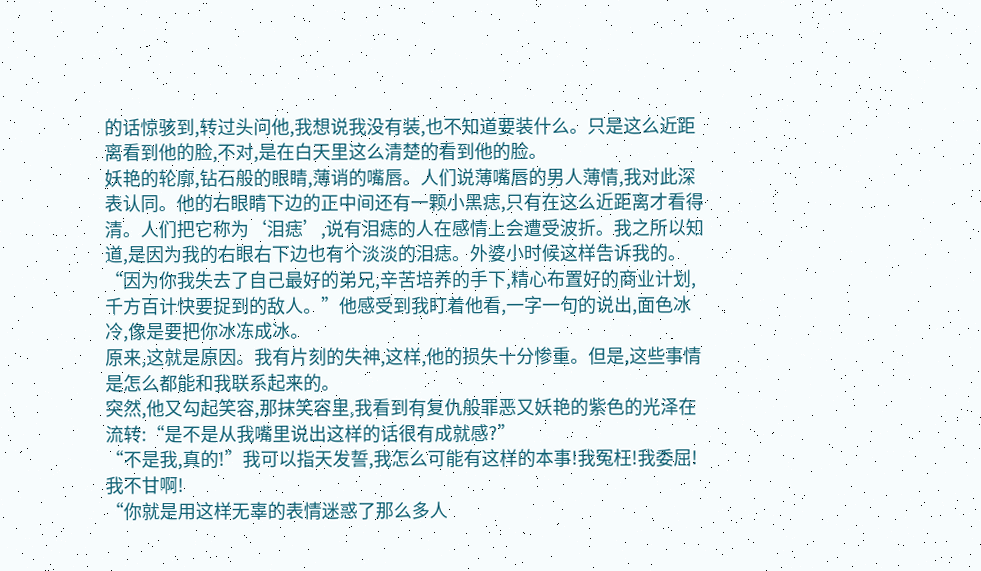的话惊骇到,转过头问他,我想说我没有装,也不知道要装什么。只是这么近距离看到他的脸,不对,是在白天里这么清楚的看到他的脸。
妖艳的轮廓,钻石般的眼睛,薄诮的嘴唇。人们说薄嘴唇的男人薄情,我对此深表认同。他的右眼睛下边的正中间还有一颗小黑痣,只有在这么近距离才看得清。人们把它称为‘泪痣’,说有泪痣的人在感情上会遭受波折。我之所以知道,是因为我的右眼右下边也有个淡淡的泪痣。外婆小时候这样告诉我的。
“因为你我失去了自己最好的弟兄,辛苦培养的手下,精心布置好的商业计划,千方百计快要捉到的敌人。”他感受到我盯着他看,一字一句的说出,面色冰冷,像是要把你冰冻成冰。
原来,这就是原因。我有片刻的失神,这样,他的损失十分惨重。但是,这些事情是怎么都能和我联系起来的。
突然,他又勾起笑容,那抹笑容里,我看到有复仇般罪恶又妖艳的紫色的光泽在流转:“是不是从我嘴里说出这样的话很有成就感?”
“不是我,真的!”我可以指天发誓,我怎么可能有这样的本事!我冤枉!我委屈!我不甘啊!
“你就是用这样无辜的表情迷惑了那么多人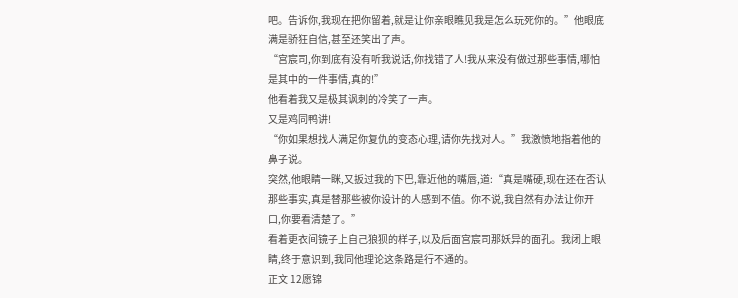吧。告诉你,我现在把你留着,就是让你亲眼瞧见我是怎么玩死你的。”他眼底满是骄狂自信,甚至还笑出了声。
“宫宸司,你到底有没有听我说话,你找错了人!我从来没有做过那些事情,哪怕是其中的一件事情,真的!”
他看着我又是极其讽刺的冷笑了一声。
又是鸡同鸭讲!
“你如果想找人满足你复仇的变态心理,请你先找对人。”我激愤地指着他的鼻子说。
突然,他眼睛一眯,又扳过我的下巴,靠近他的嘴唇,道:“真是嘴硬,现在还在否认那些事实,真是替那些被你设计的人感到不值。你不说,我自然有办法让你开口,你要看清楚了。”
看着更衣间镜子上自己狼狈的样子,以及后面宫宸司那妖异的面孔。我闭上眼睛,终于意识到,我同他理论这条路是行不通的。
正文 12愿锦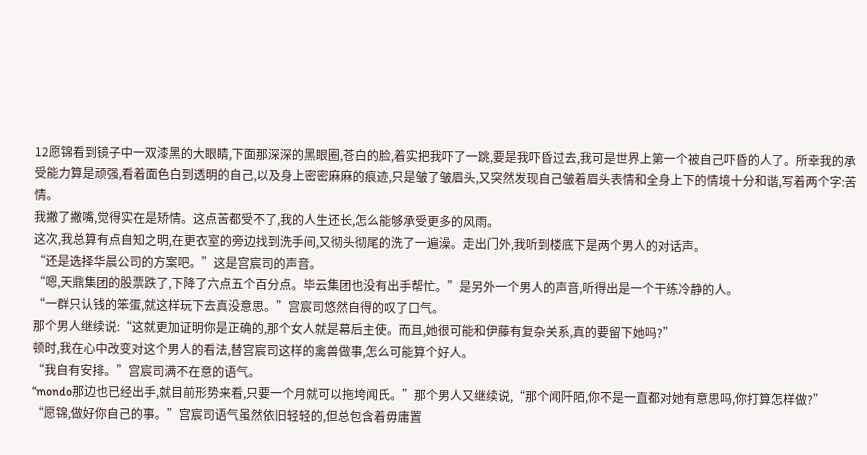12愿锦看到镜子中一双漆黑的大眼睛,下面那深深的黑眼圈,苍白的脸,着实把我吓了一跳,要是我吓昏过去,我可是世界上第一个被自己吓昏的人了。所幸我的承受能力算是顽强,看着面色白到透明的自己,以及身上密密麻麻的痕迹,只是皱了皱眉头,又突然发现自己皱着眉头表情和全身上下的情境十分和谐,写着两个字:苦情。
我撇了撇嘴,觉得实在是矫情。这点苦都受不了,我的人生还长,怎么能够承受更多的风雨。
这次,我总算有点自知之明,在更衣室的旁边找到洗手间,又彻头彻尾的洗了一遍澡。走出门外,我听到楼底下是两个男人的对话声。
“还是选择华晨公司的方案吧。”这是宫宸司的声音。
“嗯,天鼎集团的股票跌了,下降了六点五个百分点。毕云集团也没有出手帮忙。”是另外一个男人的声音,听得出是一个干练冷静的人。
“一群只认钱的笨蛋,就这样玩下去真没意思。”宫宸司悠然自得的叹了口气。
那个男人继续说:“这就更加证明你是正确的,那个女人就是幕后主使。而且,她很可能和伊藤有复杂关系,真的要留下她吗?”
顿时,我在心中改变对这个男人的看法,替宫宸司这样的禽兽做事,怎么可能算个好人。
“我自有安排。”宫宸司满不在意的语气。
“mondo那边也已经出手,就目前形势来看,只要一个月就可以拖垮闻氏。”那个男人又继续说,“那个闻阡陌,你不是一直都对她有意思吗,你打算怎样做?”
“愿锦,做好你自己的事。”宫宸司语气虽然依旧轻轻的,但总包含着毋庸置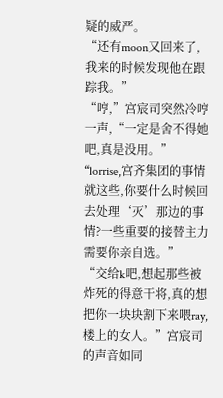疑的威严。
“还有moon又回来了,我来的时候发现他在跟踪我。”
“哼,”宫宸司突然冷哼一声,“一定是舍不得她吧,真是没用。”
“lorrise,宫齐集团的事情就这些,你要什么时候回去处理‘灭’那边的事情?一些重要的接替主力需要你亲自选。”
“交给k吧,想起那些被炸死的得意干将,真的想把你一块块割下来喂ray,楼上的女人。”宫宸司的声音如同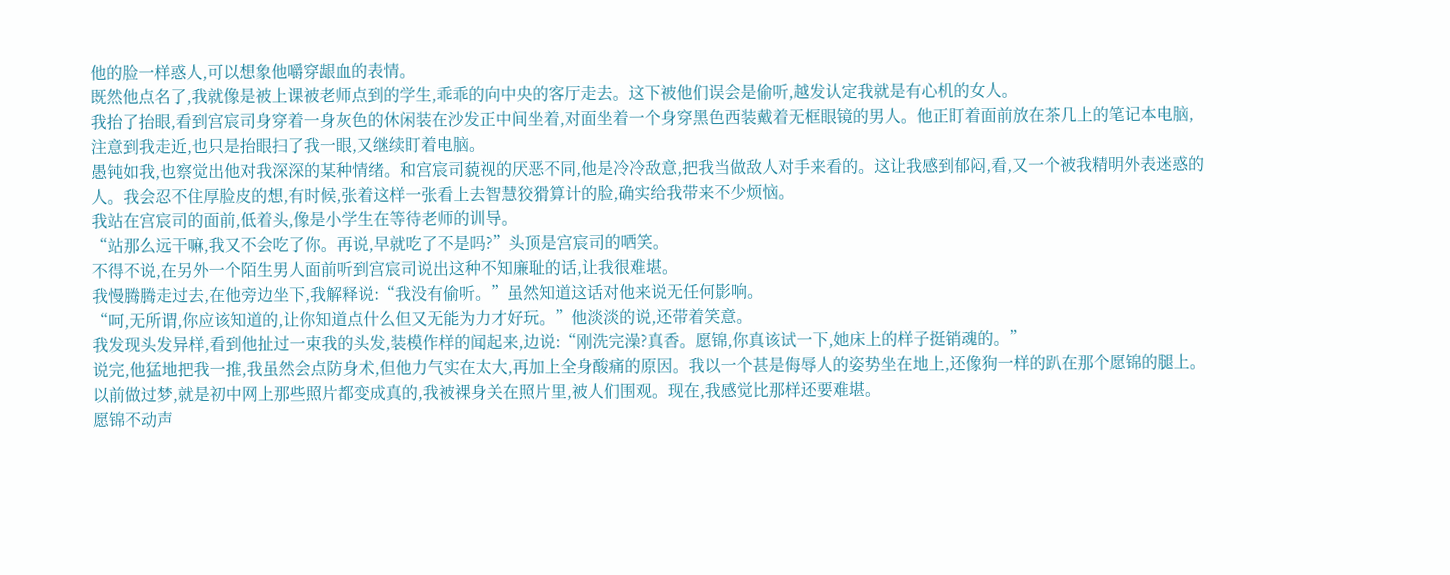他的脸一样惑人,可以想象他嚼穿龈血的表情。
既然他点名了,我就像是被上课被老师点到的学生,乖乖的向中央的客厅走去。这下被他们误会是偷听,越发认定我就是有心机的女人。
我抬了抬眼,看到宫宸司身穿着一身灰色的休闲装在沙发正中间坐着,对面坐着一个身穿黑色西装戴着无框眼镜的男人。他正盯着面前放在茶几上的笔记本电脑,注意到我走近,也只是抬眼扫了我一眼,又继续盯着电脑。
愚钝如我,也察觉出他对我深深的某种情绪。和宫宸司藐视的厌恶不同,他是冷冷敌意,把我当做敌人对手来看的。这让我感到郁闷,看,又一个被我精明外表迷惑的人。我会忍不住厚脸皮的想,有时候,张着这样一张看上去智慧狡猾算计的脸,确实给我带来不少烦恼。
我站在宫宸司的面前,低着头,像是小学生在等待老师的训导。
“站那么远干嘛,我又不会吃了你。再说,早就吃了不是吗?”头顶是宫宸司的哂笑。
不得不说,在另外一个陌生男人面前听到宫宸司说出这种不知廉耻的话,让我很难堪。
我慢腾腾走过去,在他旁边坐下,我解释说:“我没有偷听。”虽然知道这话对他来说无任何影响。
“呵,无所谓,你应该知道的,让你知道点什么但又无能为力才好玩。”他淡淡的说,还带着笑意。
我发现头发异样,看到他扯过一束我的头发,装模作样的闻起来,边说:“刚洗完澡?真香。愿锦,你真该试一下,她床上的样子挺销魂的。”
说完,他猛地把我一推,我虽然会点防身术,但他力气实在太大,再加上全身酸痛的原因。我以一个甚是侮辱人的姿势坐在地上,还像狗一样的趴在那个愿锦的腿上。
以前做过梦,就是初中网上那些照片都变成真的,我被裸身关在照片里,被人们围观。现在,我感觉比那样还要难堪。
愿锦不动声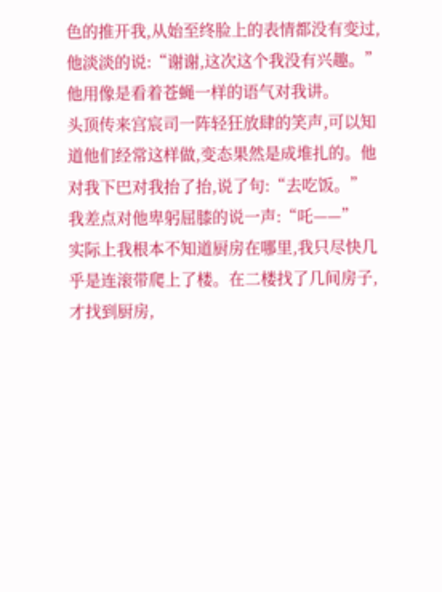色的推开我,从始至终脸上的表情都没有变过,他淡淡的说:“谢谢,这次这个我没有兴趣。”
他用像是看着苍蝇一样的语气对我讲。
头顶传来宫宸司一阵轻狂放肆的笑声,可以知道他们经常这样做,变态果然是成堆扎的。他对我下巴对我抬了抬,说了句:“去吃饭。”
我差点对他卑躬屈膝的说一声:“吒——”
实际上我根本不知道厨房在哪里,我只尽快几乎是连滚带爬上了楼。在二楼找了几间房子,才找到厨房,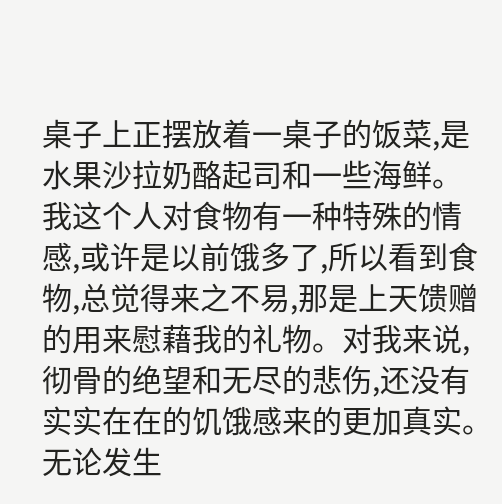桌子上正摆放着一桌子的饭菜,是水果沙拉奶酪起司和一些海鲜。
我这个人对食物有一种特殊的情感,或许是以前饿多了,所以看到食物,总觉得来之不易,那是上天馈赠的用来慰藉我的礼物。对我来说,彻骨的绝望和无尽的悲伤,还没有实实在在的饥饿感来的更加真实。无论发生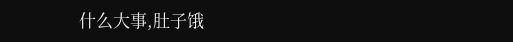什么大事,肚子饿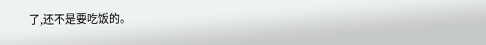了,还不是要吃饭的。